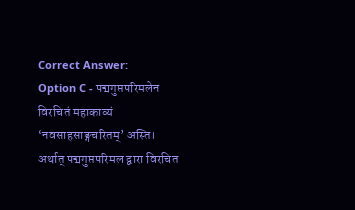Correct Answer:
Option C - पद्मगुप्तपरिमलेन विरचितं महाकाव्यं ‘नवसाहसाङ्गचरितम्’ अस्ति। अर्थात् पद्मगुप्तपरिमल द्वारा विरचित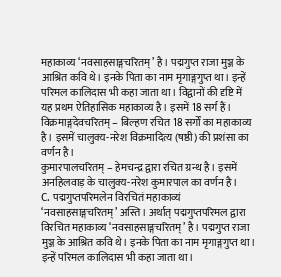महाकाव्य ‘नवसाहसाङ्गचरितम्’ है। पद्मगुप्त राजा मुञ्ज के आश्रित कवि थे। इनके पिता का नाम मृगाङ्गगुप्त था। इन्हें परिमल कालिदास भी कहा जाता था। विद्वानों की दृष्टि में यह प्रथम ऐतिहासिक महाकाव्य है। इसमें 18 सर्ग हैं।
विक्रमाङ्गदेवचरितम् – बिल्हण रचित 18 सर्गों का महाकाव्य है। इसमें चालुक्य-नरेश विक्रमादित्य (षष्ठी) की प्रशंसा का वर्णन है।
कुमारपालचरितम् – हेमचन्द्र द्वारा रचित ग्रन्थ है। इसमें अनहिलवाड़ के चालुक्य-नरेश कुमारपाल का वर्णन है।
C. पद्मगुप्तपरिमलेन विरचितं महाकाव्यं ‘नवसाहसाङ्गचरितम्’ अस्ति। अर्थात् पद्मगुप्तपरिमल द्वारा विरचित महाकाव्य ‘नवसाहसाङ्गचरितम्’ है। पद्मगुप्त राजा मुञ्ज के आश्रित कवि थे। इनके पिता का नाम मृगाङ्गगुप्त था। इन्हें परिमल कालिदास भी कहा जाता था।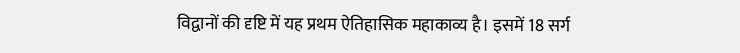विद्वानों की दृष्टि में यह प्रथम ऐतिहासिक महाकाव्य है। इसमें 18 सर्ग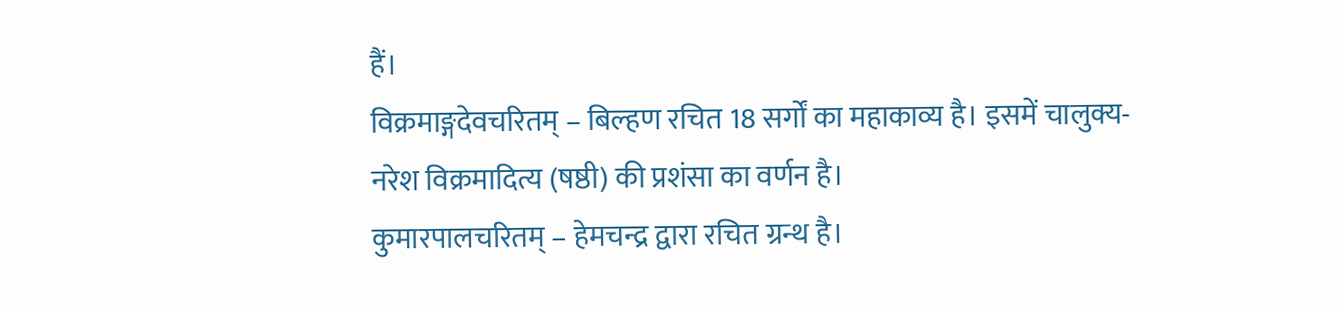हैं।
विक्रमाङ्गदेवचरितम् – बिल्हण रचित 18 सर्गों का महाकाव्य है। इसमें चालुक्य-नरेश विक्रमादित्य (षष्ठी) की प्रशंसा का वर्णन है।
कुमारपालचरितम् – हेमचन्द्र द्वारा रचित ग्रन्थ है।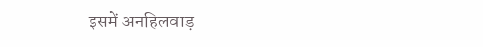इसमें अनहिलवाड़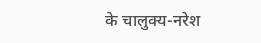के चालुक्य-नरेश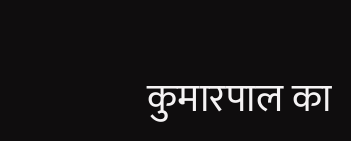कुमारपाल का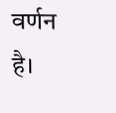वर्णन है।